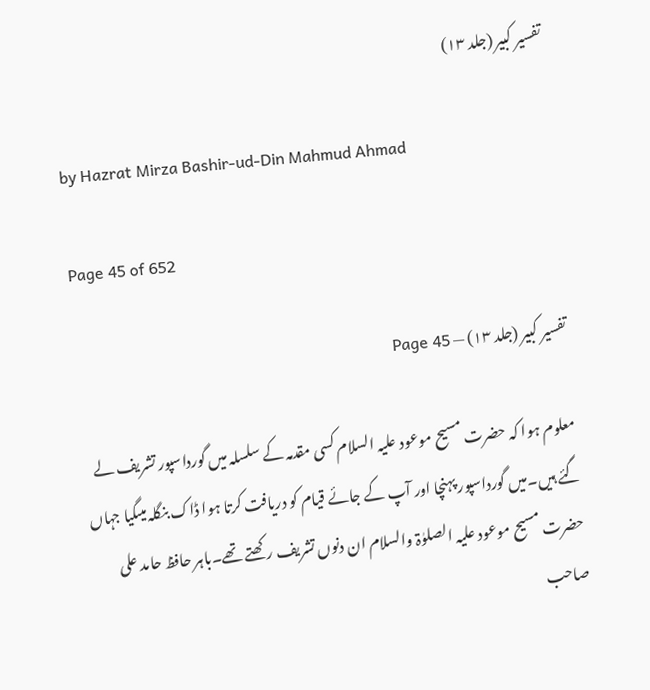تفسیر کبیر (جلد ۱۳)

by Hazrat Mirza Bashir-ud-Din Mahmud Ahmad

Page 45 of 652

تفسیر کبیر (جلد ۱۳) — Page 45

معلوم ہوا کہ حضرت مسیح موعود علیہ السلام کسی مقدمہ کے سلسلہ میں گورداسپور تشریف لے گئے ہیں۔میں گورداسپور پہنچا اور آپ کے جائے قیام کو دریافت کرتا ہوا ڈاک بنگلہ میںگیا جہاں حضرت مسیح موعود علیہ الصلوٰۃ والسلام ان دنوں تشریف رکھتے تھے۔باہر حافظ حامد علی صاحب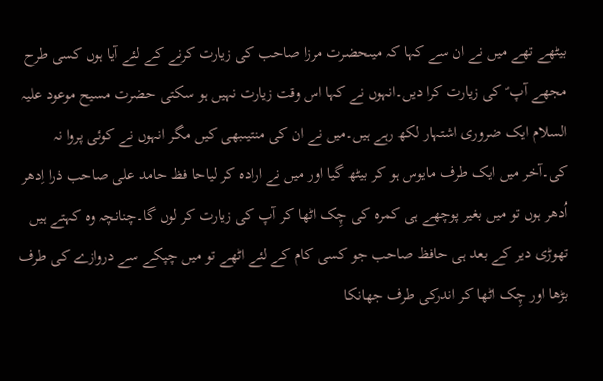بیٹھے تھے میں نے ان سے کہا کہ میںحضرت مرزا صاحب کی زیارت کرنے کے لئے آیا ہوں کسی طرح مجھے آپ ؑ کی زیارت کرا دیں۔انہوں نے کہا اس وقت زیارت نہیں ہو سکتی حضرت مسیح موعود علیہ السلام ایک ضروری اشتہار لکھ رہے ہیں۔میں نے ان کی منتیںبھی کیں مگر انہوں نے کوئی پروا نہ کی۔آخر میں ایک طرف مایوس ہو کر بیٹھ گیا اور میں نے ارادہ کر لیاحا فظ حامد علی صاحب ذرا اِدھر اُدھر ہوں تو میں بغیر پوچھے ہی کمرہ کی چِک اٹھا کر آپ کی زیارت کر لوں گا۔چنانچہ وہ کہتے ہیں تھوڑی دیر کے بعد ہی حافظ صاحب جو کسی کام کے لئے اٹھے تو میں چپکے سے دروازے کی طرف بڑھا اور چِک اٹھا کر اندرکی طرف جھانکا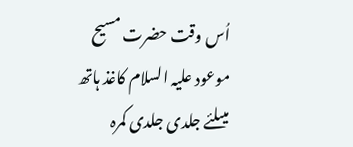اُس وقت حضرت مسیح موعود علیہ السلام کاغذ ہاتھ میںلئے جلدی جلدی کمرہ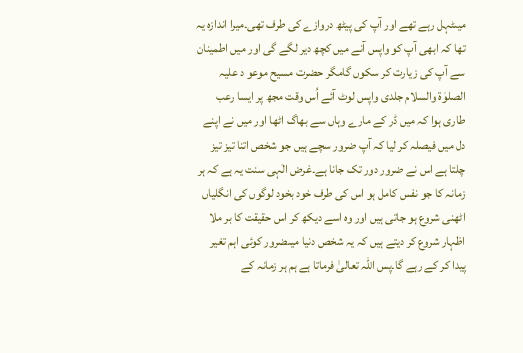میںٹہل رہے تھے اور آپ کی پیٹھ دروازے کی طرف تھی۔میرا اندازہ یہ تھا کہ ابھی آپ کو واپس آنے میں کچھ دیر لگے گی اور میں اطمینان سے آپ کی زیارت کر سکوں گامگر حضرت مسیح موعو د علیہ الصلوٰۃ والسلام جلدی واپس لوٹ آئے اُس وقت مجھ پر ایسا رعب طاری ہوا کہ میں ڈر کے مارے وہاں سے بھاگ اٹھا اور میں نے اپنے دل میں فیصلہ کر لیا کہ آپ ضرور سچے ہیں جو شخص اتنا تیز تیز چلتا ہے اس نے ضرور دور تک جانا ہے۔غرض الٰہی سنت یہ ہے کہ ہر زمانہ کا جو نفس کامل ہو اس کی طرف خود بخود لوگوں کی انگلیاں اٹھنی شروع ہو جاتی ہیں اور وہ اسے دیکھ کر اس حقیقت کا بر ملا اظہار شروع کر دیتے ہیں کہ یہ شخص دنیا میںضرور کوئی اہم تغیر پیدا کر کے رہے گا۔پس اللہ تعالیٰ فرماتا ہے ہم ہر زمانہ کے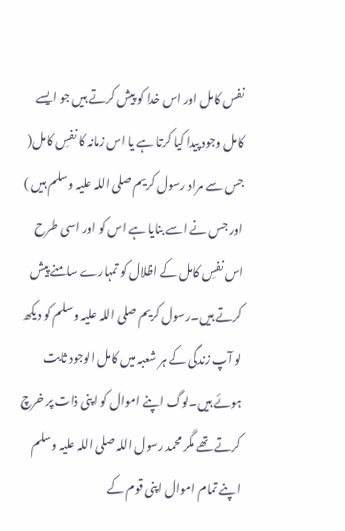نفس کامل اور اس خدا کو پیش کرتے ہیں جو ایسے کامل وجود پیدا کیا کرتا ہے یا اس زمانہ کا نفسِ کامل( جس سے مراد رسول کریم صلی اللہ علیہ وسلم ہیں ) اور جس نے اسے بنایا ہے اس کو اور اسی طرح اس نفسِ کامل کے اظلال کو تمہارے سامنے پیش کرتے ہیں۔رسول کریم صلی اللہ علیہ وسلم کو دیکھ لو آپ زندگی کے ہر شعبہ میں کامل الوجود ثابت ہوئے ہیں۔لوگ اپنے اموال کو اپنی ذات پر خرچ کرتے تھے مگر محمد رسول اللہ صلی اللہ علیہ وسلم اپنے تمام اموال اپنی قوم کے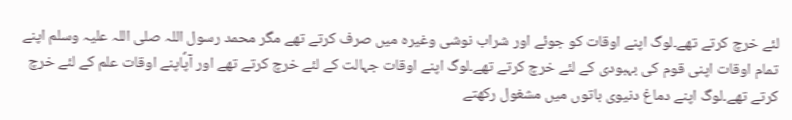لئے خرچ کرتے تھے۔لوگ اپنے اوقات کو جوئے اور شراب نوشی وغیرہ میں صرف کرتے تھے مگر محمد رسول اللہ صلی اللہ علیہ وسلم اپنے تمام اوقات اپنی قوم کی بہبودی کے لئے خرچ کرتے تھے۔لوگ اپنے اوقات جہالت کے لئے خرچ کرتے تھے اور آپؐاپنے اوقات علم کے لئے خرچ کرتے تھے۔لوگ اپنے دماغ دنیوی باتوں میں مشغول رکھتے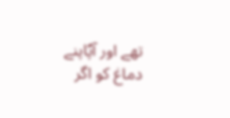تھے اور آپؐاپنے دماغ کو اگر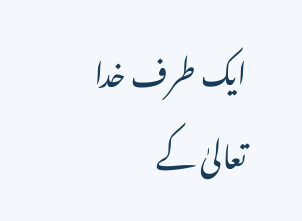ایک طرف خدا تعالیٰ کے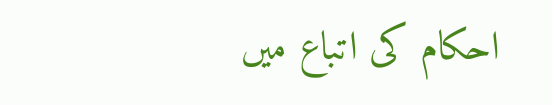احکام کی اتباع میں